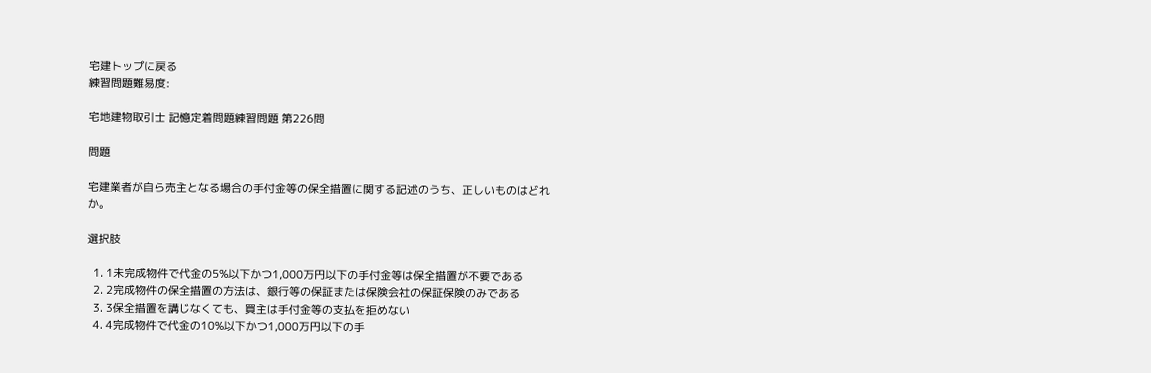宅建トップに戻る
練習問題難易度:

宅地建物取引士 記憶定着問題練習問題 第226問

問題

宅建業者が自ら売主となる場合の手付金等の保全措置に関する記述のうち、正しいものはどれか。

選択肢

  1. 1未完成物件で代金の5%以下かつ1,000万円以下の手付金等は保全措置が不要である
  2. 2完成物件の保全措置の方法は、銀行等の保証または保険会社の保証保険のみである
  3. 3保全措置を講じなくても、買主は手付金等の支払を拒めない
  4. 4完成物件で代金の10%以下かつ1,000万円以下の手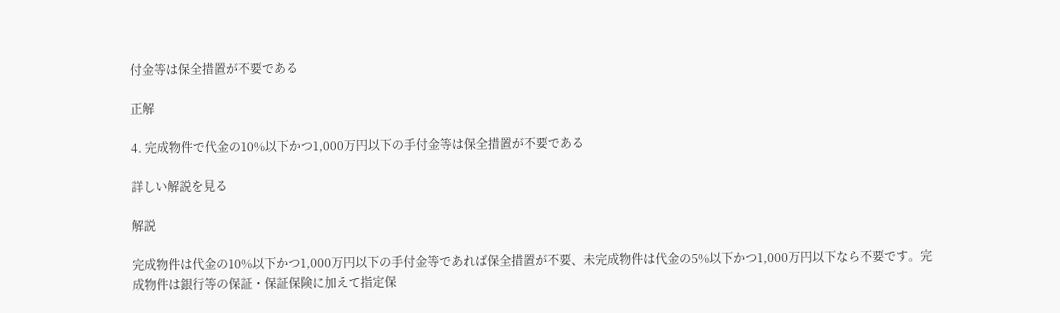付金等は保全措置が不要である

正解

4. 完成物件で代金の10%以下かつ1,000万円以下の手付金等は保全措置が不要である

詳しい解説を見る

解説

完成物件は代金の10%以下かつ1,000万円以下の手付金等であれば保全措置が不要、未完成物件は代金の5%以下かつ1,000万円以下なら不要です。完成物件は銀行等の保証・保証保険に加えて指定保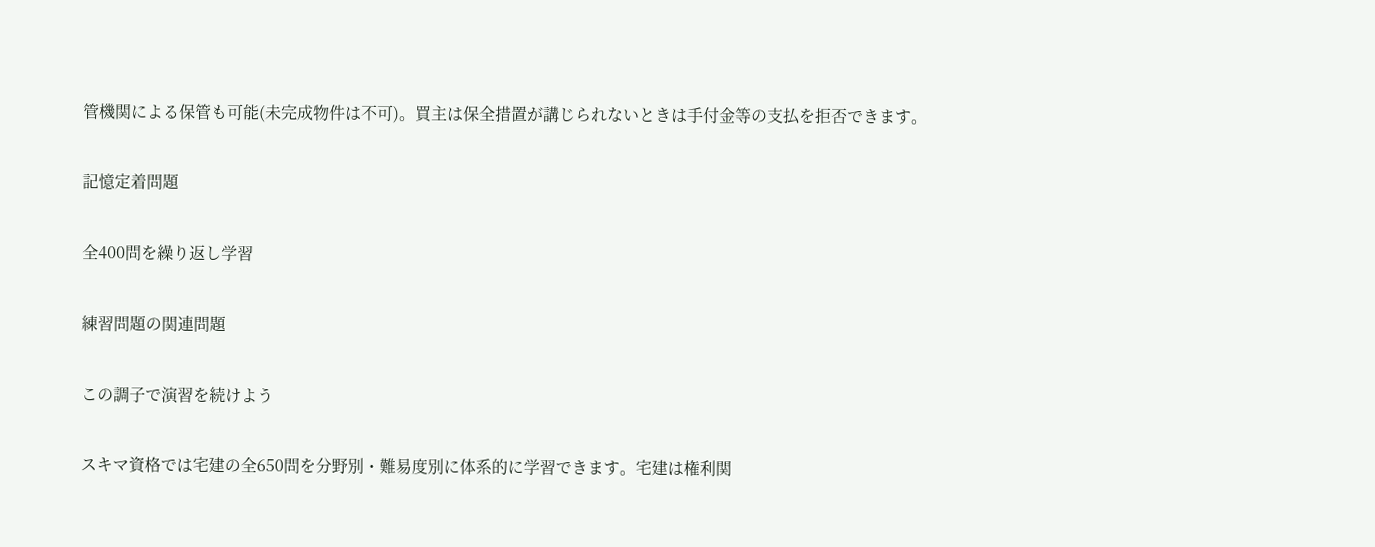管機関による保管も可能(未完成物件は不可)。買主は保全措置が講じられないときは手付金等の支払を拒否できます。

記憶定着問題

全400問を繰り返し学習

練習問題の関連問題

この調子で演習を続けよう

スキマ資格では宅建の全650問を分野別・難易度別に体系的に学習できます。宅建は権利関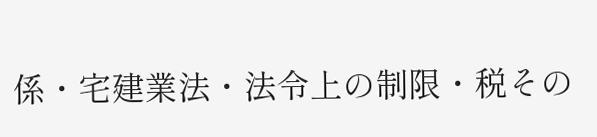係・宅建業法・法令上の制限・税その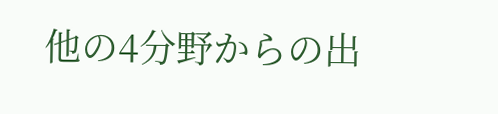他の4分野からの出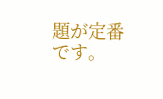題が定番です。